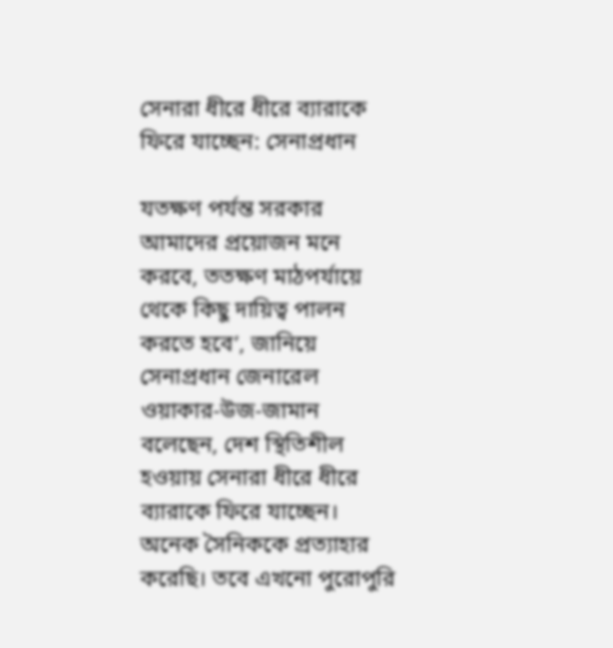সেনারা ধীরে ধীরে ব্যারাকে ফিরে যাচ্ছেন: সেনাপ্রধান

যতক্ষণ পর্যন্ত সরকার আমাদের প্রয়োজন মনে করবে, ততক্ষণ মাঠপর্যায়ে থেকে কিছু দায়িত্ব পালন করতে হবে’, জানিয়ে সেনাপ্রধান জেনারেল ওয়াকার-উজ-জামান বলেছেন, দেশ স্থিতিশীল হওয়ায় সেনারা ধীরে ধীরে ব্যারাকে ফিরে যাচ্ছেন। অনেক সৈনিককে প্রত্যাহার করেছি। তবে এখনো পুরোপুরি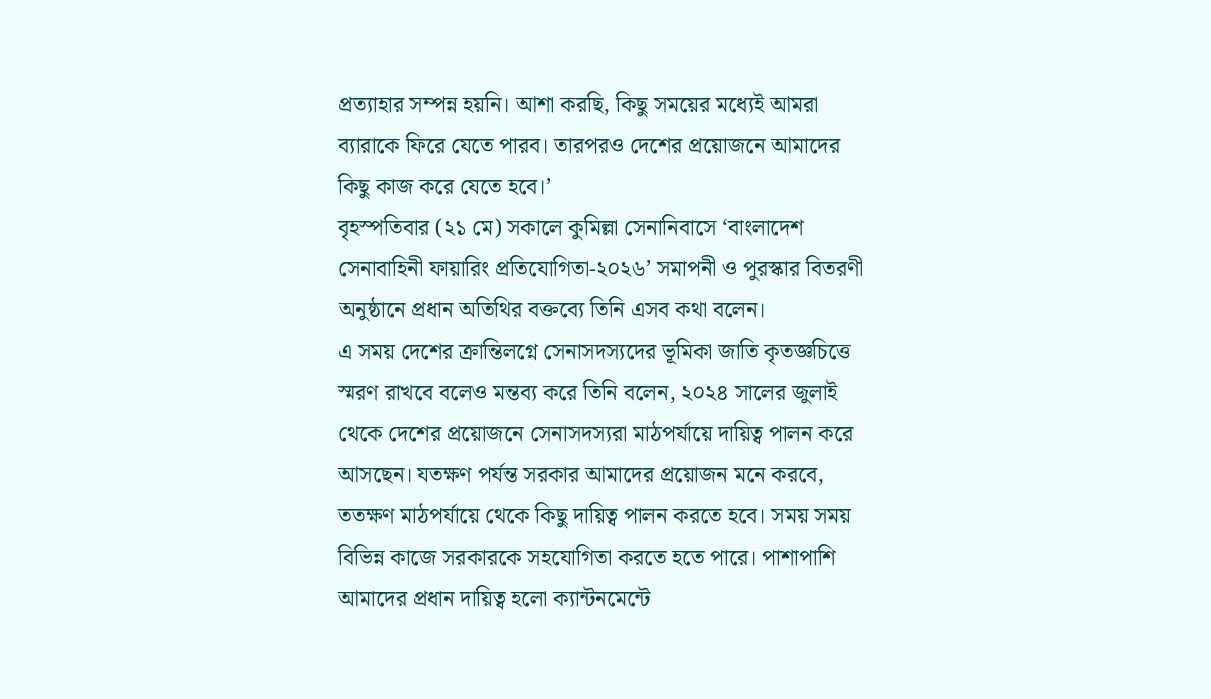প্রত্যাহার সম্পন্ন হয়নি। আশা করছি, কিছু সময়ের মধ্যেই আমরা ব্যারাকে ফিরে যেতে পারব। তারপরও দেশের প্রয়োজনে আমাদের কিছু কাজ করে যেতে হবে।’
বৃহস্পতিবার (২১ মে) সকালে কুমিল্লা সেনানিবাসে ‘বাংলাদেশ সেনাবাহিনী ফায়ারিং প্রতিযোগিতা-২০২৬’ সমাপনী ও পুরস্কার বিতরণী অনুষ্ঠানে প্রধান অতিথির বক্তব্যে তিনি এসব কথা বলেন।
এ সময় দেশের ক্রান্তিলগ্নে সেনাসদস্যদের ভূমিকা জাতি কৃতজ্ঞচিত্তে স্মরণ রাখবে বলেও মন্তব্য করে তিনি বলেন, ২০২৪ সালের জুলাই থেকে দেশের প্রয়োজনে সেনাসদস্যরা মাঠপর্যায়ে দায়িত্ব পালন করে আসছেন। যতক্ষণ পর্যন্ত সরকার আমাদের প্রয়োজন মনে করবে, ততক্ষণ মাঠপর্যায়ে থেকে কিছু দায়িত্ব পালন করতে হবে। সময় সময় বিভিন্ন কাজে সরকারকে সহযোগিতা করতে হতে পারে। পাশাপাশি আমাদের প্রধান দায়িত্ব হলো ক্যান্টনমেন্টে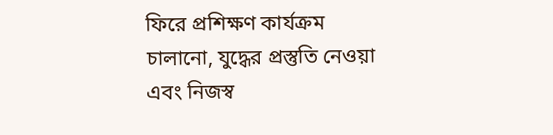ফিরে প্রশিক্ষণ কার্যক্রম চালানো, যুদ্ধের প্রস্তুতি নেওয়া এবং নিজস্ব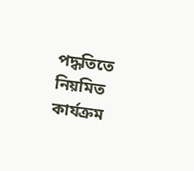পদ্ধতিতে নিয়মিত কার্যক্রম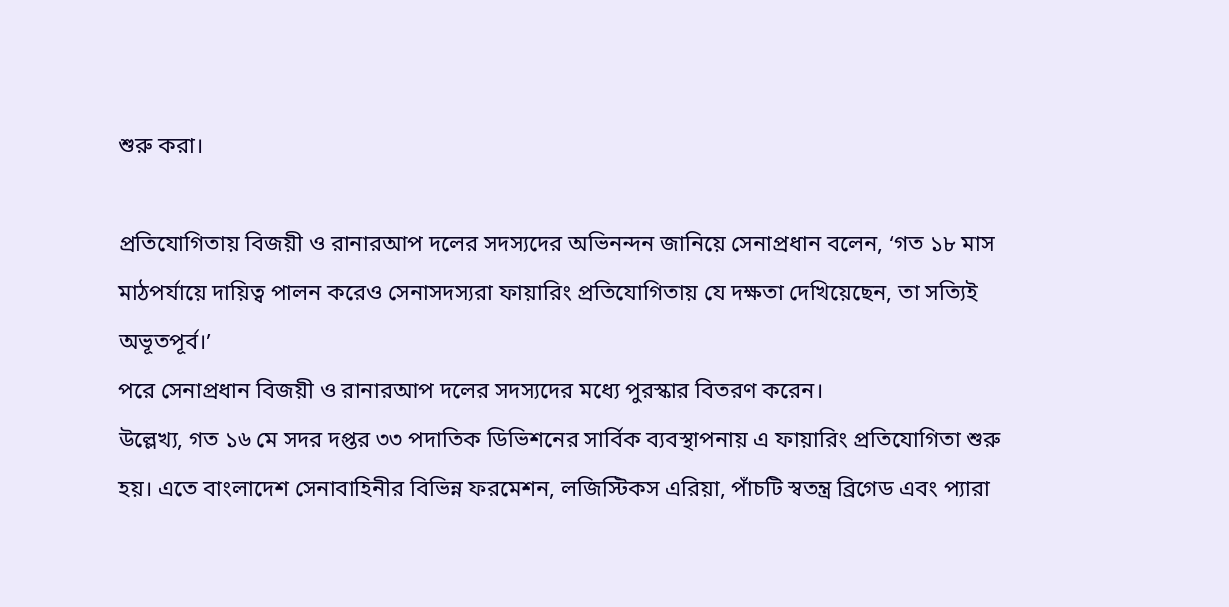শুরু করা।

প্রতিযোগিতায় বিজয়ী ও রানারআপ দলের সদস্যদের অভিনন্দন জানিয়ে সেনাপ্রধান বলেন, ‘গত ১৮ মাস মাঠপর্যায়ে দায়িত্ব পালন করেও সেনাসদস্যরা ফায়ারিং প্রতিযোগিতায় যে দক্ষতা দেখিয়েছেন, তা সত্যিই অভূতপূর্ব।’
পরে সেনাপ্রধান বিজয়ী ও রানারআপ দলের সদস্যদের মধ্যে পুরস্কার বিতরণ করেন।
উল্লেখ্য, গত ১৬ মে সদর দপ্তর ৩৩ পদাতিক ডিভিশনের সার্বিক ব্যবস্থাপনায় এ ফায়ারিং প্রতিযোগিতা শুরু হয়। এতে বাংলাদেশ সেনাবাহিনীর বিভিন্ন ফরমেশন, লজিস্টিকস এরিয়া, পাঁচটি স্বতন্ত্র ব্রিগেড এবং প্যারা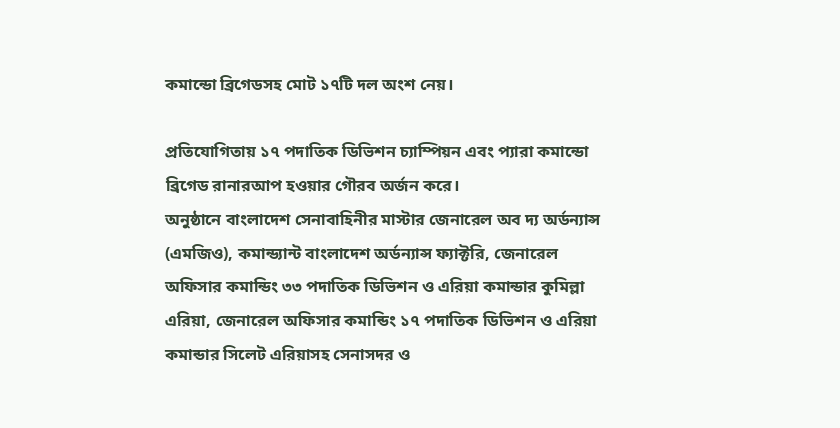কমান্ডো ব্রিগেডসহ মোট ১৭টি দল অংশ নেয়।

প্রতিযোগিতায় ১৭ পদাতিক ডিভিশন চ্যাম্পিয়ন এবং প্যারা কমান্ডো ব্রিগেড রানারআপ হওয়ার গৌরব অর্জন করে।
অনুষ্ঠানে বাংলাদেশ সেনাবাহিনীর মাস্টার জেনারেল অব দ্য অর্ডন্যান্স (এমজিও), কমান্ড্যান্ট বাংলাদেশ অর্ডন্যান্স ফ্যাক্টরি, জেনারেল অফিসার কমান্ডিং ৩৩ পদাতিক ডিভিশন ও এরিয়া কমান্ডার কুমিল্লা এরিয়া, জেনারেল অফিসার কমান্ডিং ১৭ পদাতিক ডিভিশন ও এরিয়া কমান্ডার সিলেট এরিয়াসহ সেনাসদর ও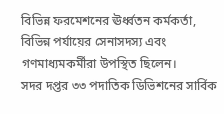বিভিন্ন ফরমেশনের ঊর্ধ্বতন কর্মকর্তা, বিভিন্ন পর্যায়ের সেনাসদস্য এবং গণমাধ্যমকর্মীরা উপস্থিত ছিলেন।
সদর দপ্তর ৩৩ পদাতিক ডিভিশনের সার্বিক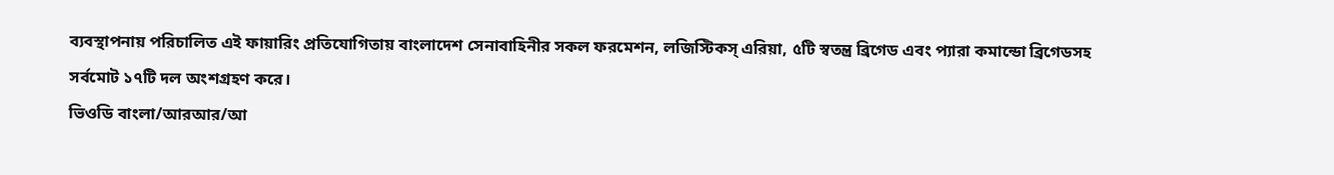ব্যবস্থাপনায় পরিচালিত এই ফায়ারিং প্রতিযোগিতায় বাংলাদেশ সেনাবাহিনীর সকল ফরমেশন, লজিস্টিকস্ এরিয়া, ৫টি স্বতন্ত্র ব্রিগেড এবং প্যারা কমান্ডো ব্রিগেডসহ সর্বমোট ১৭টি দল অংশগ্রহণ করে।
ভিওডি বাংলা/আরআর/আ